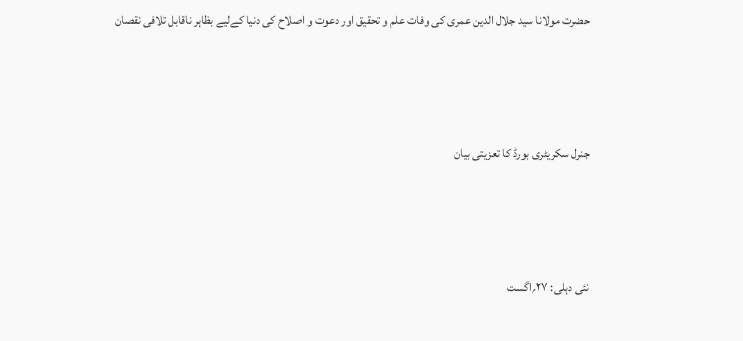حضرت مولانا سید جلال الدین عمری کی وفات علم و تحقیق اور دعوت و اصلاح کی دنیا کےلیے بظاہر ناقابل تلافی نقصان



جنرل سکریٹری بورڈ کا تعزیتی بیان



نئی دہلی: ۲۷؍اگست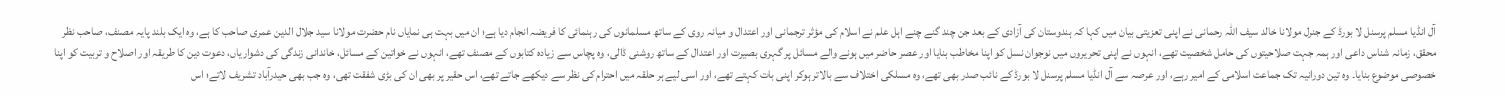آل انڈیا مسلم پرسنل لا بورڈ کے جنرل مولانا خالد سیف اللہ رحمانی نے اپنی تعزیتی بیان میں کہا کہ ہندوستان کی آزادی کے بعد جن چند گنے چنے اہل علم نے اسلام کی مؤثر ترجمانی اور اعتدال و میانہ روی کے ساتھ مسلمانوں کی رہنمائی کا فریضہ انجام دیا ہے؛ ان میں بہت ہی نمایاں نام حضرت مولانا سید جلال الدین عمری صاحب کا ہے، وہ ایک بلند پایہ مصنف، صاحب نظر محقق، زمانہ شناس داعی اور ہمہ جہت صلاحیتوں کی حامل شخصیت تھے، انہوں نے اپنی تحریروں میں نوجوان نسل کو اپنا مخاطب بنایا اور عصر حاضر میں ہونے والے مسائل پر گہری بصیرت اور اعتدال کے ساتھ روشنی ڈالی، وہ پچاس سے زیادہ کتابوں کے مصنف تھے، انہوں نے خواتین کے مسائل، خاندانی زندگی کی دشواریاں، دعوت دین کا طریقہ اور اصلاح و تربیت کو اپنا خصوصی موضوع بنایا۔ وہ تین دورانیہ تک جماعت اسلامی کے امیر رہے، اور عرصہ سے آل انڈیا مسلم پرسنل لا بورڈ کے نائب صدر بھی تھے، وہ مسلکی اختلاف سے بالاتر ہوکر اپنی بات کہتے تھے، اور اسی لیے ہر حلقہ میں احترام کی نظر سے دیکھے جاتے تھے، اس حقیر پر بھی ان کی بڑی شفقت تھی، وہ جب بھی حیدرآباد تشریف لاتے؛ اس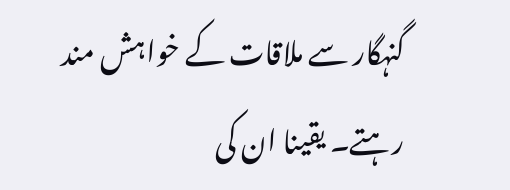گنہگار سے ملاقات کے خواہش مند رہتے۔ یقینا ان کی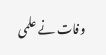وفات نے علمی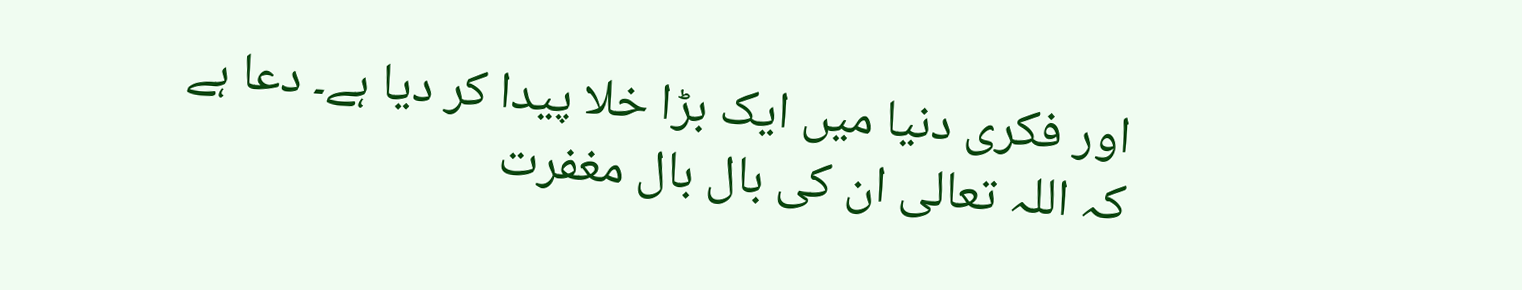اور فکری دنیا میں ایک بڑا خلا پیدا کر دیا ہے۔ دعا ہے کہ اللہ تعالی ان کی بال بال مغفرت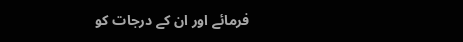فرمائے اور ان کے درجات کو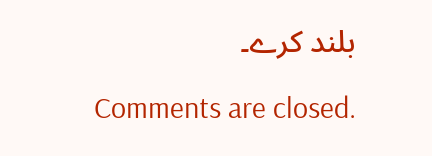بلند کرے۔

Comments are closed.